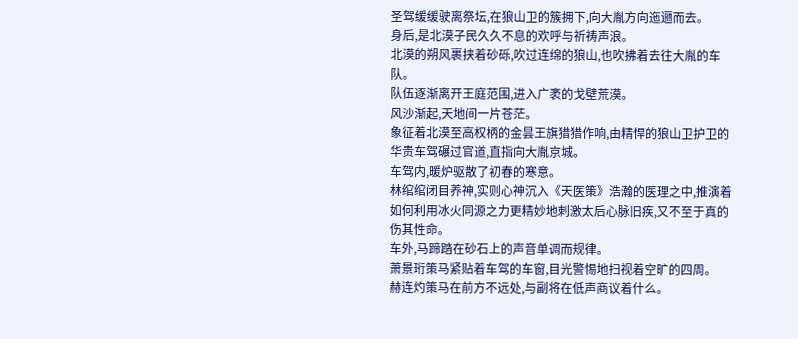圣驾缓缓驶离祭坛,在狼山卫的簇拥下,向大胤方向迤逦而去。
身后,是北漠子民久久不息的欢呼与祈祷声浪。
北漠的朔风裹挟着砂砾,吹过连绵的狼山,也吹拂着去往大胤的车队。
队伍逐渐离开王庭范围,进入广袤的戈壁荒漠。
风沙渐起,天地间一片苍茫。
象征着北漠至高权柄的金昙王旗猎猎作响,由精悍的狼山卫护卫的华贵车驾碾过官道,直指向大胤京城。
车驾内,暖炉驱散了初春的寒意。
林绾绾闭目养神,实则心神沉入《天医策》浩瀚的医理之中,推演着如何利用冰火同源之力更精妙地刺激太后心脉旧疾,又不至于真的伤其性命。
车外,马蹄踏在砂石上的声音单调而规律。
萧景珩策马紧贴着车驾的车窗,目光警惕地扫视着空旷的四周。
赫连灼策马在前方不远处,与副将在低声商议着什么。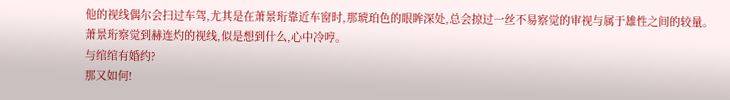他的视线偶尔会扫过车驾,尤其是在萧景珩靠近车窗时,那琥珀色的眼眸深处,总会掠过一丝不易察觉的审视与属于雄性之间的较量。
萧景珩察觉到赫连灼的视线,似是想到什么,心中冷哼。
与绾绾有婚约?
那又如何!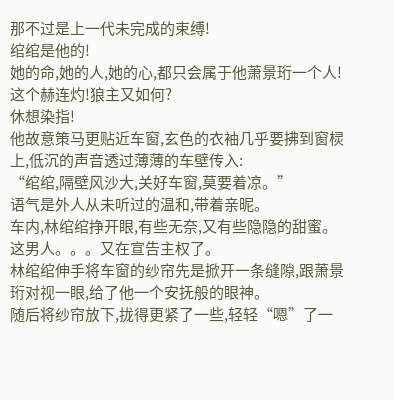那不过是上一代未完成的束缚!
绾绾是他的!
她的命,她的人,她的心,都只会属于他萧景珩一个人!
这个赫连灼!狼主又如何?
休想染指!
他故意策马更贴近车窗,玄色的衣袖几乎要拂到窗棂上,低沉的声音透过薄薄的车壁传入:
“绾绾,隔壁风沙大,关好车窗,莫要着凉。”
语气是外人从未听过的温和,带着亲昵。
车内,林绾绾挣开眼,有些无奈,又有些隐隐的甜蜜。
这男人。。。又在宣告主权了。
林绾绾伸手将车窗的纱帘先是掀开一条缝隙,跟萧景珩对视一眼,给了他一个安抚般的眼神。
随后将纱帘放下,拢得更紧了一些,轻轻“嗯”了一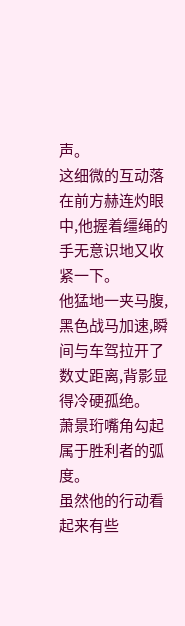声。
这细微的互动落在前方赫连灼眼中,他握着缰绳的手无意识地又收紧一下。
他猛地一夹马腹,黑色战马加速,瞬间与车驾拉开了数丈距离,背影显得冷硬孤绝。
萧景珩嘴角勾起属于胜利者的弧度。
虽然他的行动看起来有些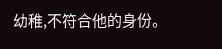幼稚,不符合他的身份。